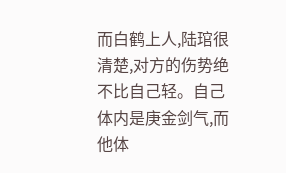而白鹤上人,陆琯很清楚,对方的伤势绝不比自己轻。自己体内是庚金剑气,而他体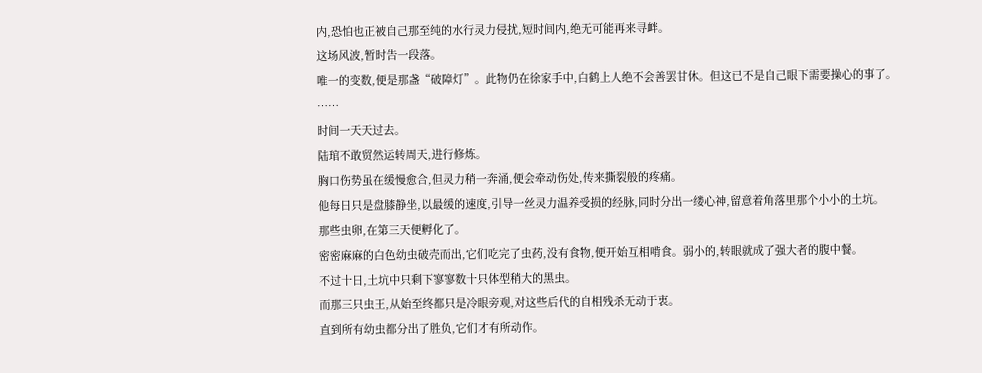内,恐怕也正被自己那至纯的水行灵力侵扰,短时间内,绝无可能再来寻衅。
这场风波,暂时告一段落。
唯一的变数,便是那盏“破障灯”。此物仍在徐家手中,白鹤上人绝不会善罢甘休。但这已不是自己眼下需要操心的事了。
……
时间一天天过去。
陆琯不敢贸然运转周天,进行修炼。
胸口伤势虽在缓慢愈合,但灵力稍一奔涌,便会牵动伤处,传来撕裂般的疼痛。
他每日只是盘膝静坐,以最缓的速度,引导一丝灵力温养受损的经脉,同时分出一缕心神,留意着角落里那个小小的土坑。
那些虫卵,在第三天便孵化了。
密密麻麻的白色幼虫破壳而出,它们吃完了虫药,没有食物,便开始互相啃食。弱小的,转眼就成了强大者的腹中餐。
不过十日,土坑中只剩下寥寥数十只体型稍大的黑虫。
而那三只虫王,从始至终都只是冷眼旁观,对这些后代的自相残杀无动于衷。
直到所有幼虫都分出了胜负,它们才有所动作。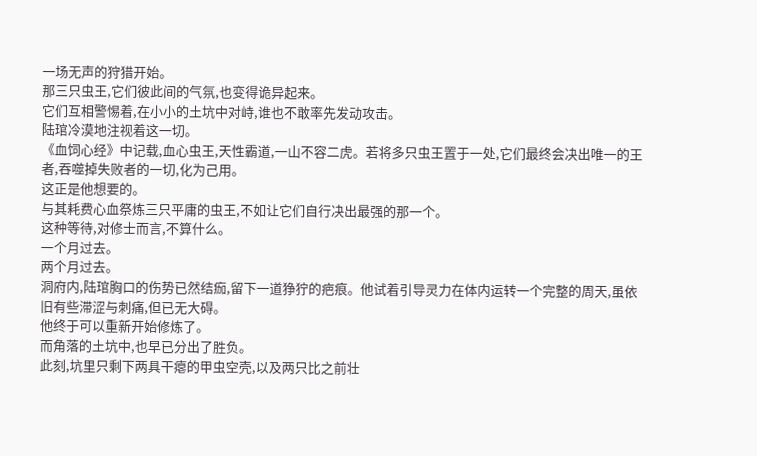一场无声的狩猎开始。
那三只虫王,它们彼此间的气氛,也变得诡异起来。
它们互相警惕着,在小小的土坑中对峙,谁也不敢率先发动攻击。
陆琯冷漠地注视着这一切。
《血饲心经》中记载,血心虫王,天性霸道,一山不容二虎。若将多只虫王置于一处,它们最终会决出唯一的王者,吞噬掉失败者的一切,化为己用。
这正是他想要的。
与其耗费心血祭炼三只平庸的虫王,不如让它们自行决出最强的那一个。
这种等待,对修士而言,不算什么。
一个月过去。
两个月过去。
洞府内,陆琯胸口的伤势已然结痂,留下一道狰狞的疤痕。他试着引导灵力在体内运转一个完整的周天,虽依旧有些滞涩与刺痛,但已无大碍。
他终于可以重新开始修炼了。
而角落的土坑中,也早已分出了胜负。
此刻,坑里只剩下两具干瘪的甲虫空壳,以及两只比之前壮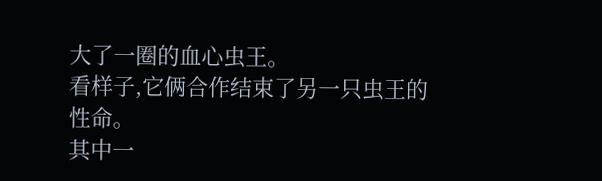大了一圈的血心虫王。
看样子,它俩合作结束了另一只虫王的性命。
其中一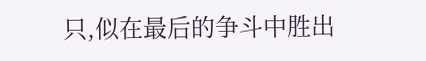只,似在最后的争斗中胜出